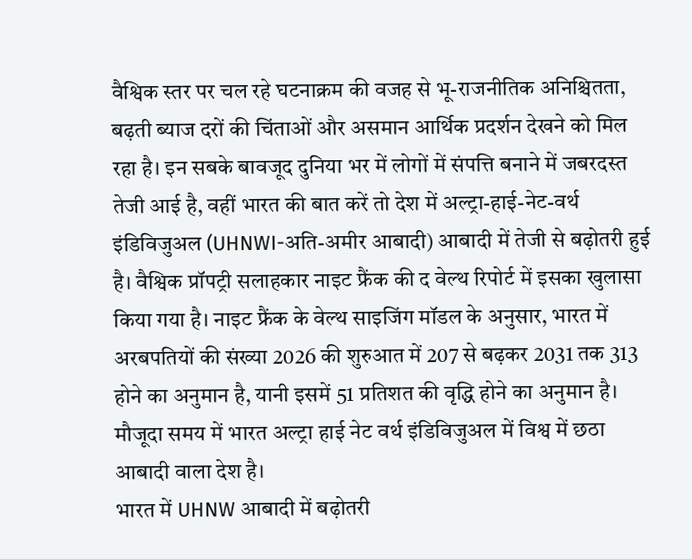वैश्विक स्तर पर चल रहे घटनाक्रम की वजह से भू-राजनीतिक अनिश्चितता, बढ़ती ब्याज दरों की चिंताओं और असमान आर्थिक प्रदर्शन देखने को मिल रहा है। इन सबके बावजूद दुनिया भर में लोगों में संपत्ति बनाने में जबरदस्त तेजी आई है, वहीं भारत की बात करें तो देश में अल्ट्रा-हाई-नेट-वर्थ इंडिविजुअल (UHNWI-अति-अमीर आबादी) आबादी में तेजी से बढ़ोतरी हुई है। वैश्विक प्रॉपट्री सलाहकार नाइट फ्रैंक की द वेल्थ रिपोर्ट में इसका खुलासा किया गया है। नाइट फ्रैंक के वेल्थ साइजिंग मॉडल के अनुसार, भारत में अरबपतियों की संख्या 2026 की शुरुआत में 207 से बढ़कर 2031 तक 313 होने का अनुमान है, यानी इसमें 51 प्रतिशत की वृद्धि होने का अनुमान है। मौजूदा समय में भारत अल्ट्रा हाई नेट वर्थ इंडिविजुअल में विश्व में छठा आबादी वाला देश है।
भारत में UHNW आबादी में बढ़ोतरी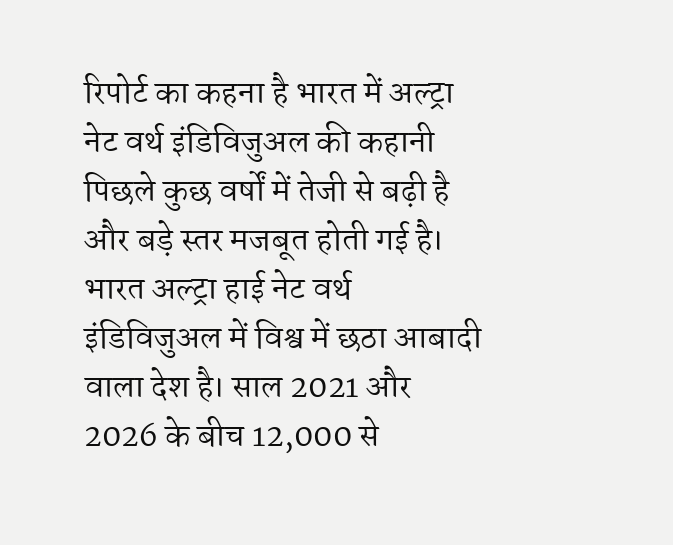रिपोर्ट का कहना है भारत में अल्ट्रा नेट वर्थ इंडिविजुअल की कहानी पिछले कुछ वर्षों में तेजी से बढ़ी है और बड़े स्तर मजबूत होती गई है। भारत अल्ट्रा हाई नेट वर्थ इंडिविजुअल में विश्व में छठा आबादी वाला देश है। साल 2021 और 2026 के बीच 12,000 से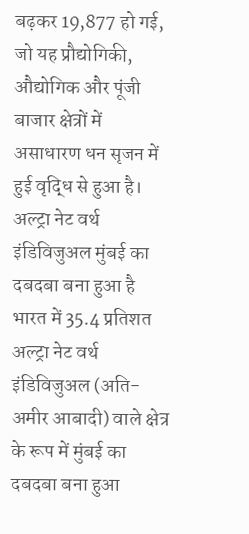बढ़कर 19,877 हो गई, जो यह प्रौद्योगिकी, औद्योगिक और पूंजी बाजार क्षेत्रों में असाधारण धन सृजन में हुई वृद्धि से हुआ है।
अल्ट्रा नेट वर्थ इंडिविजुअल मुंबई का दबदबा बना हुआ है
भारत में 35.4 प्रतिशत अल्ट्रा नेट वर्थ इंडिविजुअल (अति-अमीर आबादी) वाले क्षेत्र के रूप में मुंबई का दबदबा बना हुआ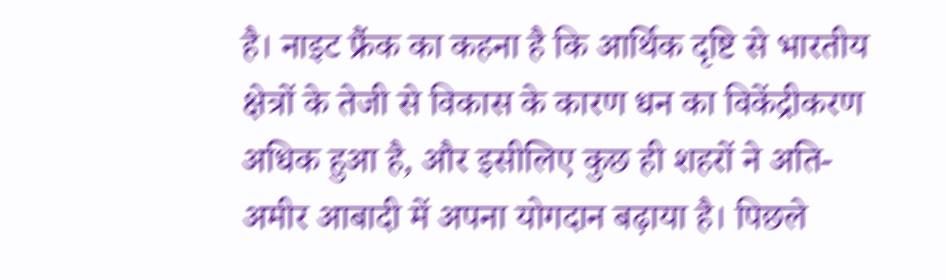है। नाइट फ्रैंक का कहना है कि आर्थिक दृष्टि से भारतीय क्षेत्रों के तेजी से विकास के कारण धन का विकेंद्रीकरण अधिक हुआ है, और इसीलिए कुछ ही शहरों ने अति-अमीर आबादी में अपना योगदान बढ़ाया है। पिछले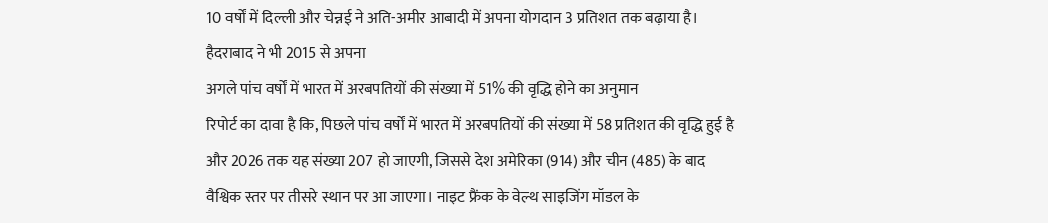10 वर्षों में दिल्ली और चेन्नई ने अति-अमीर आबादी में अपना योगदान 3 प्रतिशत तक बढ़ाया है। हैदराबाद ने भी 2015 से अपना
अगले पांच वर्षों में भारत में अरबपतियों की संख्या में 51% की वृद्धि होने का अनुमान
रिपोर्ट का दावा है कि, पिछले पांच वर्षों में भारत में अरबपतियों की संख्या में 58 प्रतिशत की वृद्धि हुई है और 2026 तक यह संख्या 207 हो जाएगी, जिससे देश अमेरिका (914) और चीन (485) के बाद वैश्विक स्तर पर तीसरे स्थान पर आ जाएगा। नाइट फ्रैंक के वेल्थ साइजिंग मॉडल के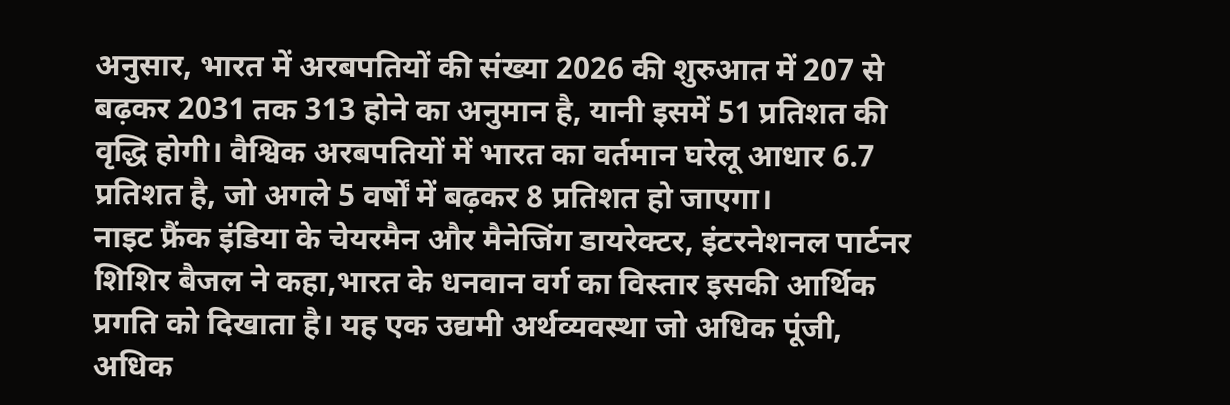अनुसार, भारत में अरबपतियों की संख्या 2026 की शुरुआत में 207 से बढ़कर 2031 तक 313 होने का अनुमान है, यानी इसमें 51 प्रतिशत की वृद्धि होगी। वैश्विक अरबपतियों में भारत का वर्तमान घरेलू आधार 6.7 प्रतिशत है, जो अगले 5 वर्षों में बढ़कर 8 प्रतिशत हो जाएगा।
नाइट फ्रैंक इंडिया के चेयरमैन और मैनेजिंग डायरेक्टर, इंटरनेशनल पार्टनर शिशिर बैजल ने कहा,भारत के धनवान वर्ग का विस्तार इसकी आर्थिक प्रगति को दिखाता है। यह एक उद्यमी अर्थव्यवस्था जो अधिक पूंजी, अधिक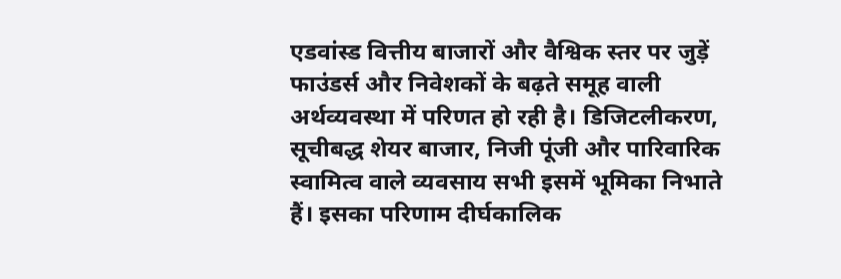एडवांस्ड वित्तीय बाजारों और वैश्विक स्तर पर जुड़ें फाउंडर्स और निवेशकों के बढ़ते समूह वाली अर्थव्यवस्था में परिणत हो रही है। डिजिटलीकरण, सूचीबद्ध शेयर बाजार, निजी पूंजी और पारिवारिक स्वामित्व वाले व्यवसाय सभी इसमें भूमिका निभाते हैं। इसका परिणाम दीर्घकालिक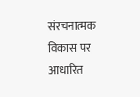संरचनात्मक विकास पर आधारित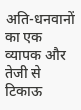अति-धनवानों का एक व्यापक और तेजी से टिकाऊ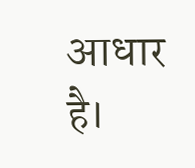आधार है।